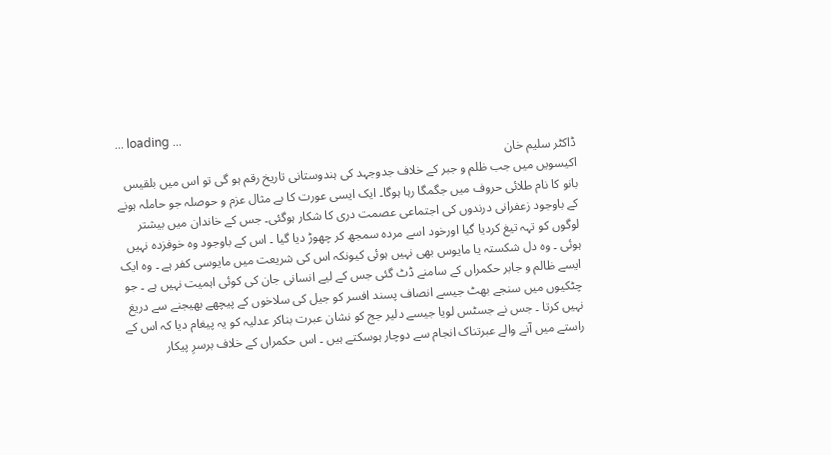... loading ...
ڈاکٹر سلیم خان
اکیسویں میں جب ظلم و جبر کے خلاف جدوجہد کی ہندوستانی تاریخ رقم ہو گی تو اس میں بلقیس بانو کا نام طلائی حروف میں جگمگا رہا ہوگا۔ ایک ایسی عورت کا بے مثال عزم و حوصلہ جو حاملہ ہونے کے باوجود زعفرانی درندوں کی اجتماعی عصمت دری کا شکار ہوگئی۔ جس کے خاندان میں بیشتر لوگوں کو تہہ تیغ کردیا گیا اورخود اسے مردہ سمجھ کر چھوڑ دیا گیا ۔ اس کے باوجود وہ خوفزدہ نہیں ہوئی ۔ وہ دل شکستہ یا مایوس بھی نہیں ہوئی کیونکہ اس کی شریعت میں مایوسی کفر ہے ۔ وہ ایک ایسے ظالم و جابر حکمراں کے سامنے ڈٹ گئی جس کے لیے انسانی جان کی کوئی اہمیت نہیں ہے ۔ جو چٹکیوں میں سنجے بھٹ جیسے انصاف پسند افسر کو جیل کی سلاخوں کے پیچھے بھیجنے سے دریغ نہیں کرتا ۔ جس نے جسٹس لویا جیسے دلیر جج کو نشان عبرت بناکر عدلیہ کو یہ پیغام دیا کہ اس کے راستے میں آنے والے عبرتناک انجام سے دوچار ہوسکتے ہیں ۔ اس حکمراں کے خلاف برسرِ پیکار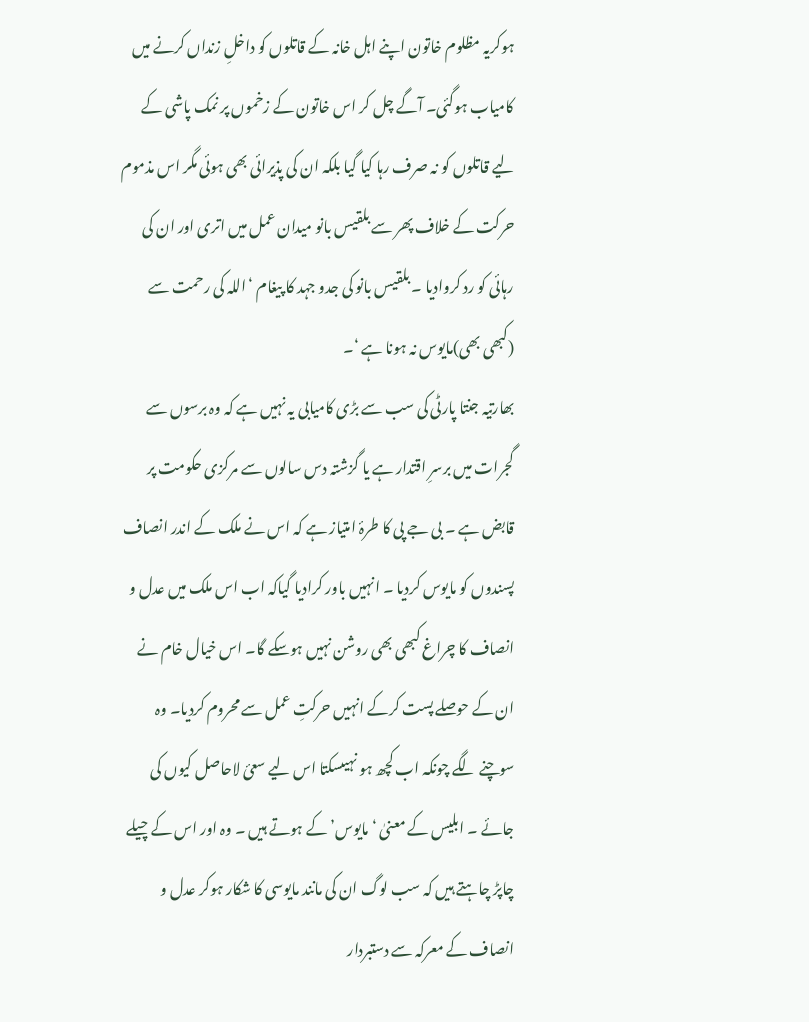ہوکریہ مظلوم خاتون اپنے اہل خانہ کے قاتلوں کو داخلِ زنداں کرنے میں کامیاب ہوگئی۔ آگے چل کر اس خاتون کے زخموں پر نمک پاشی کے لیے قاتلوں کو نہ صرف رہا کیا گیا بلکہ ان کی پذیرائی بھی ہوئی مگر اس مذموم حرکت کے خلاف پھر سے بلقیس بانو میدان عمل میں اتری اور ان کی رہائی کو رد کروادیا ۔ بلقیس بانو کی جدو جہد کا پیغام ‘اللہ کی رحمت سے (کبھی بھی)مایوس نہ ہونا ہے ‘۔
بھارتیہ جنتا پارٹی کی سب سے بڑی کامیابی یہ نہیں ہے کہ وہ برسوں سے گجرات میں برسرِ اقتدار ہے یا گزشتہ دس سالوں سے مرکزی حکومت پر قابض ہے ۔ بی جے پی کا طرۂ امتیاز ہے کہ اس نے ملک کے اندر انصاف پسندوں کو مایوس کردیا ۔ انہیں باور کرادیا گیاکہ اب اس ملک میں عدل و انصاف کا چراغ کبھی بھی روشن نہیں ہوسکے گا۔ اس خیال خام نے ان کے حوصلے پست کرکے انہیں حرکتِ عمل سے محروم کردیا۔ وہ سوچنے لگے چونکہ اب کچھ ہو نہیںسکتا اس لیے سعیٔ لاحاصل کیوں کی جائے ۔ ابلیس کے معنیٰ ‘مایوس’ کے ہوتے ہیں ۔ وہ اور اس کے چیلے چاپڑ چاہتے ہیں کہ سب لوگ ان کی مانند مایوسی کا شکار ہوکر عدل و انصاف کے معرکہ سے دستبردار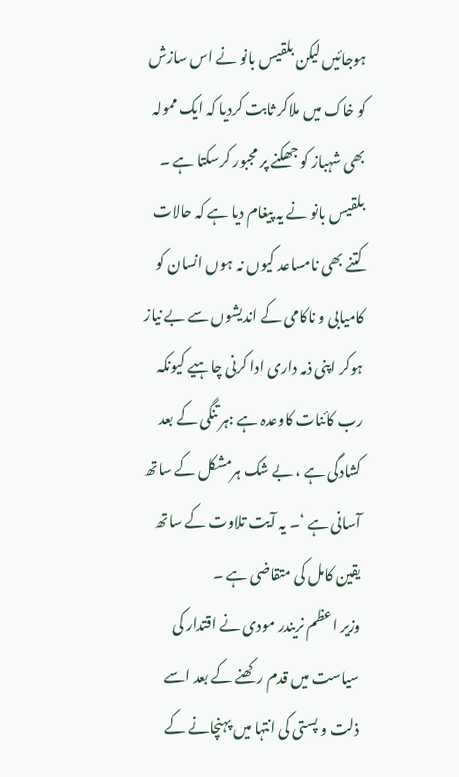ہوجائیں لیکن بلقیس بانو نے اس سازش کو خاک میں ملاکر ثابت کردیا کہ ایک ممولہ بھی شہباز کو جھکنے پر مجبور کرسکتا ہے ۔ بلقیس بانو نے یہ پیغام دیا ہے کہ حالات کتنے بھی نامساعد کیوں نہ ہوں انسان کو کامیابی و ناکامی کے اندیشوں سے بے نیاز ہوکر اپنی ذمہ داری ادا کرنی چاہیے کیونکہ رب کائنات کاوعدہ ہے :ہر تنگی کے بعد کشادگی ہے ، بے شک ہرمشکل کے ساتھ آسانی ہے ‘۔ یہ آیت تلاوت کے ساتھ یقین کامل کی متقاضی ہے ۔
وزیر اعظم نریندر مودی نے اقتدار کی سیاست میں قدم رکھنے کے بعد اسے ذلت و پستی کی انتہا میں پہنچانے کے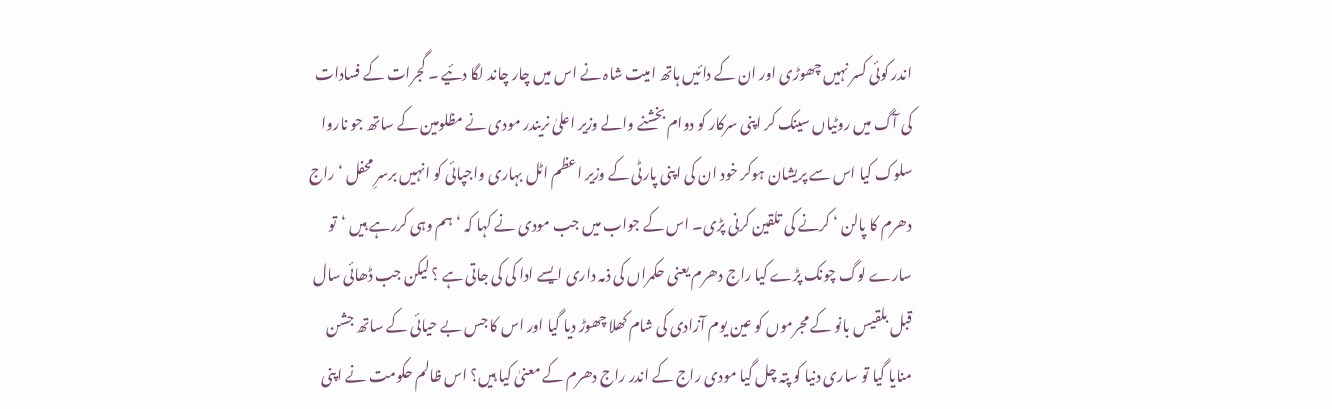اندر کوئی کسر نہیں چھوڑی اور ان کے دائیں ہاتھ امیت شاہ نے اس میں چار چاند لگا دئیے ۔ گجرات کے فسادات کی آگ میں روٹیاں سینک کر اپنی سرکار کو دوام بخشنے والے وزیر اعلیٰ نریندر مودی نے مظلومین کے ساتھ جو ناروا سلوک کیا اس سے پریشان ہوکر خود ان کی اپنی پارٹی کے وزیر اعظم اٹل بہاری واجپائی کو انہیں برسرِ محفل ‘راج دھرم کا پالن ‘ کرنے کی تلقین کرنی پڑی۔ اس کے جواب میں جب مودی نے کہا کہ ‘ہم وہی کررہے ہیں ‘تو سارے لوگ چونک پڑے کیا راج دھرم یعنی حکمراں کی ذمہ داری ایسے ادا کی کی جاتی ہے ؟ لیکن جب ڈھائی سال قبل بلقیس بانو کے مجرموں کو عین یوم آزادی کی شام کھلا چھوڑ دیا گیا اور اس کا جس بے حیائی کے ساتھ جشن منایا گیا تو ساری دنیا کو پتہ چل گیا مودی راج کے اندر راج دھرم کے معنیٰ کیا ہیں؟ اس ظالم حکومت نے اپنی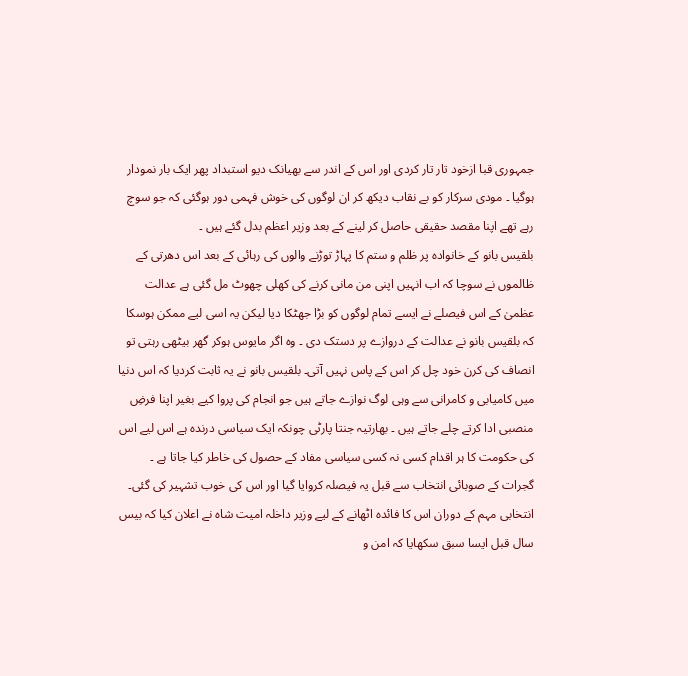جمہوری قبا ازخود تار تار کردی اور اس کے اندر سے بھیانک دیو استبداد پھر ایک بار نمودار ہوگیا ۔ مودی سرکار کو بے نقاب دیکھ کر ان لوگوں کی خوش فہمی دور ہوگئی کہ جو سوچ رہے تھے اپنا مقصد حقیقی حاصل کر لینے کے بعد وزیر اعظم بدل گئے ہیں ۔
بلقیس بانو کے خانوادہ پر ظلم و ستم کا پہاڑ توڑنے والوں کی رہائی کے بعد اس دھرتی کے ظالموں نے سوچا کہ اب انہیں اپنی من مانی کرنے کی کھلی چھوٹ مل گئی ہے عدالت عظمیٰ کے اس فیصلے نے ایسے تمام لوگوں کو بڑا جھٹکا دیا لیکن یہ اسی لیے ممکن ہوسکا کہ بلقیس بانو نے عدالت کے دروازے پر دستک دی ۔ وہ اگر مایوس ہوکر گھر بیٹھی رہتی تو انصاف کی کرن خود چل کر اس کے پاس نہیں آتی۔ بلقیس بانو نے یہ ثابت کردیا کہ اس دنیا میں کامیابی و کامرانی سے وہی لوگ نوازے جاتے ہیں جو انجام کی پروا کیے بغیر اپنا فرضِ منصبی ادا کرتے چلے جاتے ہیں ۔ بھارتیہ جنتا پارٹی چونکہ ایک سیاسی درندہ ہے اس لیے اس کی حکومت کا ہر اقدام کسی نہ کسی سیاسی مفاد کے حصول کی خاطر کیا جاتا ہے ۔ گجرات کے صوبائی انتخاب سے قبل یہ فیصلہ کروایا گیا اور اس کی خوب تشہیر کی گئی۔ انتخابی مہم کے دوران اس کا فائدہ اٹھانے کے لیے وزیر داخلہ امیت شاہ نے اعلان کیا کہ بیس سال قبل ایسا سبق سکھایا کہ امن و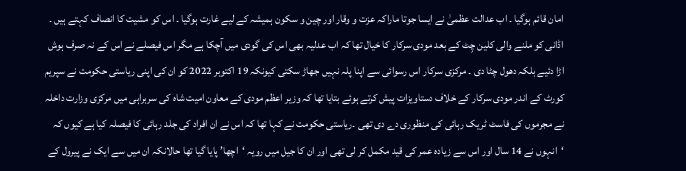امان قائم ہوگیا ۔ اب عدالت عظمیٰ نے ایسا جوتا ماراکہ عزت و وقار اور چین و سکون ہمیشہ کے لیے غارت ہوگیا ۔ اس کو مشیت کا انصاف کہتے ہیں ۔
اڈانی کو ملنے والی کلین چِٹ کے بعد مودی سرکار کا خیال تھا کہ اب عدلیہ بھی اس کی گودی میں آچکا ہے مگر اس فیصلے نے اس کے نہ صرف ہوش اڑا دئیے بلکہ دھول چٹا دی ۔ مرکزی سرکار اس رسوائی سے اپنا پلہ نہیں جھاڑ سکتی کیونکہ 19 اکتوبر 2022 کو ان کی اپنی ریاستی حکومت نے سپریم کورٹ کے اندر مودی سرکار کے خلاف دستاویزات پیش کرتے ہوئے بتایا تھا کہ وزیر اعظم مودی کے معاون امیت شاہ کی سربراہی میں مرکزی وزارت داخلہ نے مجرموں کی فاسٹ ٹریک رہائی کی منظوری دے دی تھی ۔ریاستی حکومت نے کہا تھا کہ اس نے ان افراد کی جلد رہائی کا فیصلہ کیا ہے کیوں کہ ‘انہوں نے 14 سال اور اس سے زیادہ عمر کی قید مکمل کر لی تھی اور ان کا جیل میں رویہ ‘اچھا’ پایا گیا تھا حالانکہ ان میں سے ایک نے پیرول کے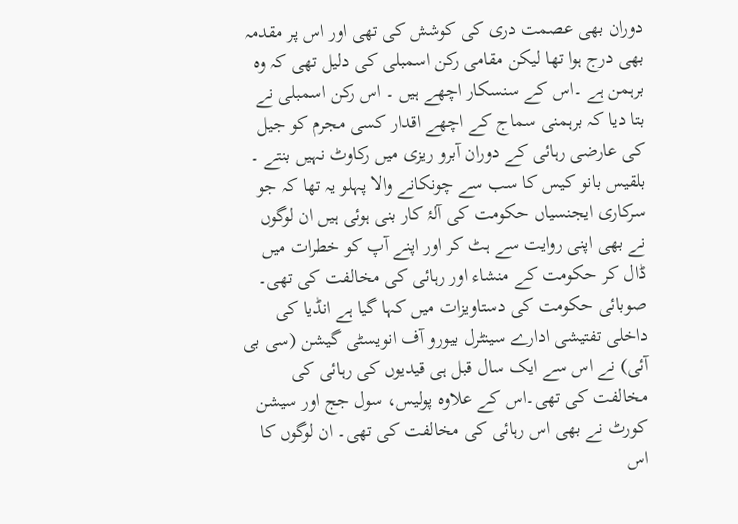دوران بھی عصمت دری کی کوشش کی تھی اور اس پر مقدمہ بھی درج ہوا تھا لیکن مقامی رکن اسمبلی کی دلیل تھی کہ وہ برہمن ہے ۔اس کے سنسکار اچھے ہیں ۔ اس رکن اسمبلی نے بتا دیا کہ برہمنی سماج کے اچھے اقدار کسی مجرم کو جیل کی عارضی رہائی کے دوران آبرو ریزی میں رکاوٹ نہیں بنتے ۔
بلقیس بانو کیس کا سب سے چونکانے والا پہلو یہ تھا کہ جو سرکاری ایجنسیاں حکومت کی آلۂ کار بنی ہوئی ہیں ان لوگوں نے بھی اپنی روایت سے ہٹ کر اور اپنے آپ کو خطرات میں ڈال کر حکومت کے منشاء اور رہائی کی مخالفت کی تھی۔ صوبائی حکومت کی دستاویزات میں کہا گیا ہے انڈیا کی داخلی تفتیشی ادارے سینٹرل بیورو آف انویسٹی گیشن (سی بی آئی) نے اس سے ایک سال قبل ہی قیدیوں کی رہائی کی مخالفت کی تھی۔اس کے علاوہ پولیس، سول جج اور سیشن کورٹ نے بھی اس رہائی کی مخالفت کی تھی۔ ان لوگوں کا اس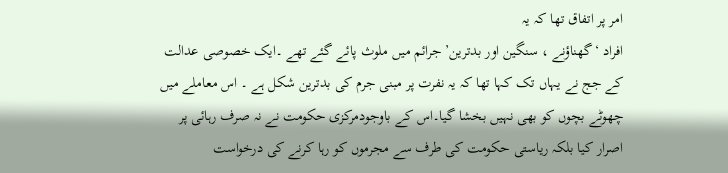امر پر اتفاق تھا کہ یہ
افراد ‘گھناؤنے ، سنگین اور بدترین’ جرائم میں ملوث پائے گئے تھے ۔ایک خصوصی عدالت کے جج نے یہاں تک کہا تھا کہ یہ نفرت پر مبنی جرم کی بدترین شکل ہے ۔ اس معاملے میں چھوٹے بچوں کو بھی نہیں بخشا گیا۔اس کے باوجودمرکزی حکومت نے نہ صرف رہائی پر اصرار کیا بلکہ ریاستی حکومت کی طرف سے مجرموں کو رہا کرنے کی درخواست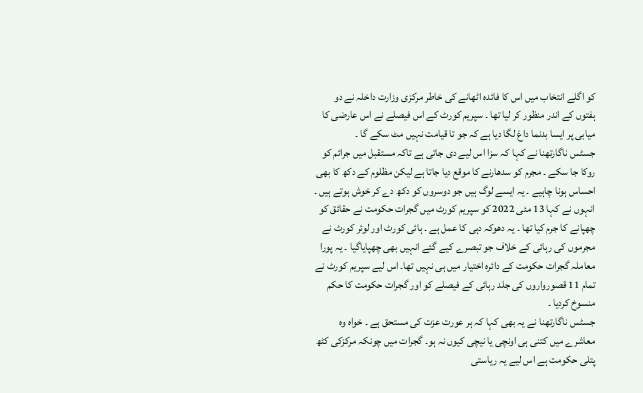کو اگلے انتخاب میں اس کا فائدہ اٹھانے کی خاطر مرکزی وزارت داخلہ نے دو ہفتوں کے اندر منظور کر لیا تھا ۔ سپریم کورٹ کے اس فیصلے نے اس عارضی کا میابی پر ایسا بدنما داغ لگا دیا ہے کہ جو تا قیامت نہیں مٹ سکے گا ۔
جسٹس ناگارتھنا نے کہا کہ سزا اس لیے دی جاتی ہے تاکہ مستقبل میں جرائم کو روکا جا سکے ۔ مجرم کو سدھارنے کا موقع دیا جاتا ہے لیکن مظلوم کے دکھ کا بھی احساس ہونا چاہیے ۔ یہ ایسے لوگ ہیں جو دوسروں کو دکھ دے کر خوش ہوتے ہیں ۔ انہوں نے کہا 13 مئی 2022 کو سپریم کورٹ میں گجرات حکومت نے حقائق کو چھپانے کا جرم کیا تھا ۔ یہ دھوکہ دہی کا عمل ہے ۔ ہائی کورٹ اور لوئر کورٹ نے مجرموں کی رہائی کے خلاف جو تبصرے کیے گئے انہیں بھی چھپایاگیا ۔ یہ پورا معاملہ گجرات حکومت کے دائرہ اختیار میں ہی نہیں تھا۔ اس لیے سپریم کورٹ نے تمام 11 قصورواروں کی جلد رہائی کے فیصلے کو اور گجرات حکومت کا حکم منسوخ کردیا ۔
جسٹس ناگارتھنا نے یہ بھی کہا کہ ہر عورت عزت کی مستحق ہے ۔ خواہ وہ معاشرے میں کتنی ہی اونچی یا نیچی کیوں نہ ہو۔ گجرات میں چونکہ مرکزکی کٹھ پتلی حکومت ہے اس لیے یہ ریاستی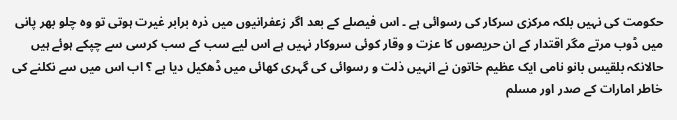حکومت کی نہیں بلکہ مرکزی سرکار کی رسوائی ہے ۔ اس فیصلے کے بعد اگر زعفرانیوں میں ذرہ برابر غیرت ہوتی تو وہ چلو بھر پانی میں ڈوب مرتے مگر اقتدار کے ان حریصوں کا عزت و وقار کوئی سروکار نہیں ہے اس لیے سب کے سب کرسی سے چپکے ہوئے ہیں حالانکہ بلقیس بانو نامی ایک عظیم خاتون نے انہیں ذلت و رسوائی کی گہری کھائی میں ڈھکیل دیا ہے ؟ اب اس میں سے نکلنے کی خاطر امارات کے صدر اور مسلم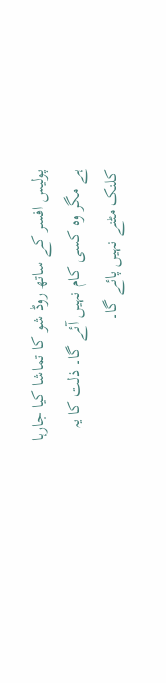پولیس افسر کے ساتھ روڈ شو کا تماشا کیا جارہا ہے مگر وہ کسی کام نہیں آئے گا۔ ذلت کا یہ کلنک مٹنے نہیں پائے گا۔